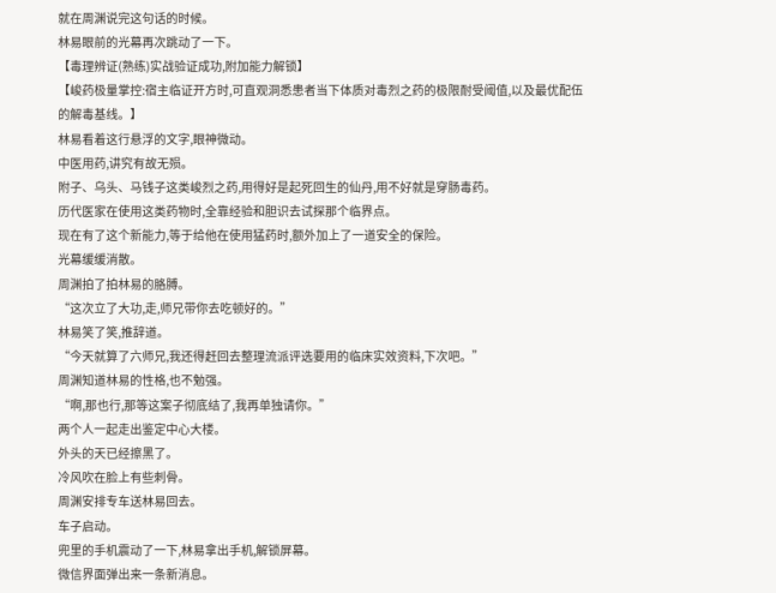就在周渊说完这句话的时候。
林易眼前的光幕再次跳动了一下。
【毒理辨证(熟练)实战验证成功,附加能力解锁】
【峻药极量掌控:宿主临证开方时,可直观洞悉患者当下体质对毒烈之药的极限耐受阈值,以及最优配伍的解毒基线。】
林易看着这行悬浮的文字,眼神微动。
中医用药,讲究有故无殒。
附子、乌头、马钱子这类峻烈之药,用得好是起死回生的仙丹,用不好就是穿肠毒药。
历代医家在使用这类药物时,全靠经验和胆识去试探那个临界点。
现在有了这个新能力,等于给他在使用猛药时,额外加上了一道安全的保险。
光幕缓缓消散。
周渊拍了拍林易的胳膊。
“这次立了大功,走,师兄带你去吃顿好的。”
林易笑了笑,推辞道。
“今天就算了六师兄,我还得赶回去整理流派评选要用的临床实效资料,下次吧。”
周渊知道林易的性格,也不勉强。
“啊,那也行,那等这案子彻底结了,我再单独请你。”
两个人一起走出鉴定中心大楼。
外头的天已经擦黑了。
冷风吹在脸上有些刺骨。
周渊安排专车送林易回去。
车子启动。
兜里的手机震动了一下,林易拿出手机,解锁屏幕。
微信界面弹出来一条新消息。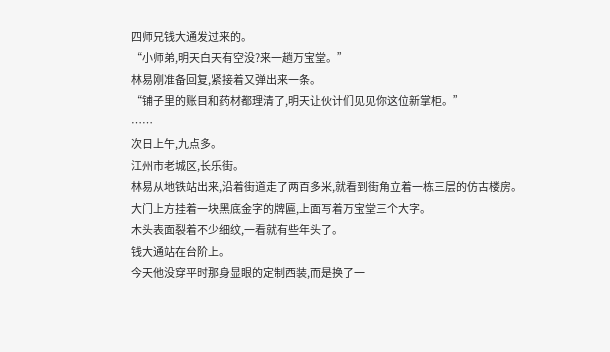四师兄钱大通发过来的。
“小师弟,明天白天有空没?来一趟万宝堂。”
林易刚准备回复,紧接着又弹出来一条。
“铺子里的账目和药材都理清了,明天让伙计们见见你这位新掌柜。”
……
次日上午,九点多。
江州市老城区,长乐街。
林易从地铁站出来,沿着街道走了两百多米,就看到街角立着一栋三层的仿古楼房。
大门上方挂着一块黑底金字的牌匾,上面写着万宝堂三个大字。
木头表面裂着不少细纹,一看就有些年头了。
钱大通站在台阶上。
今天他没穿平时那身显眼的定制西装,而是换了一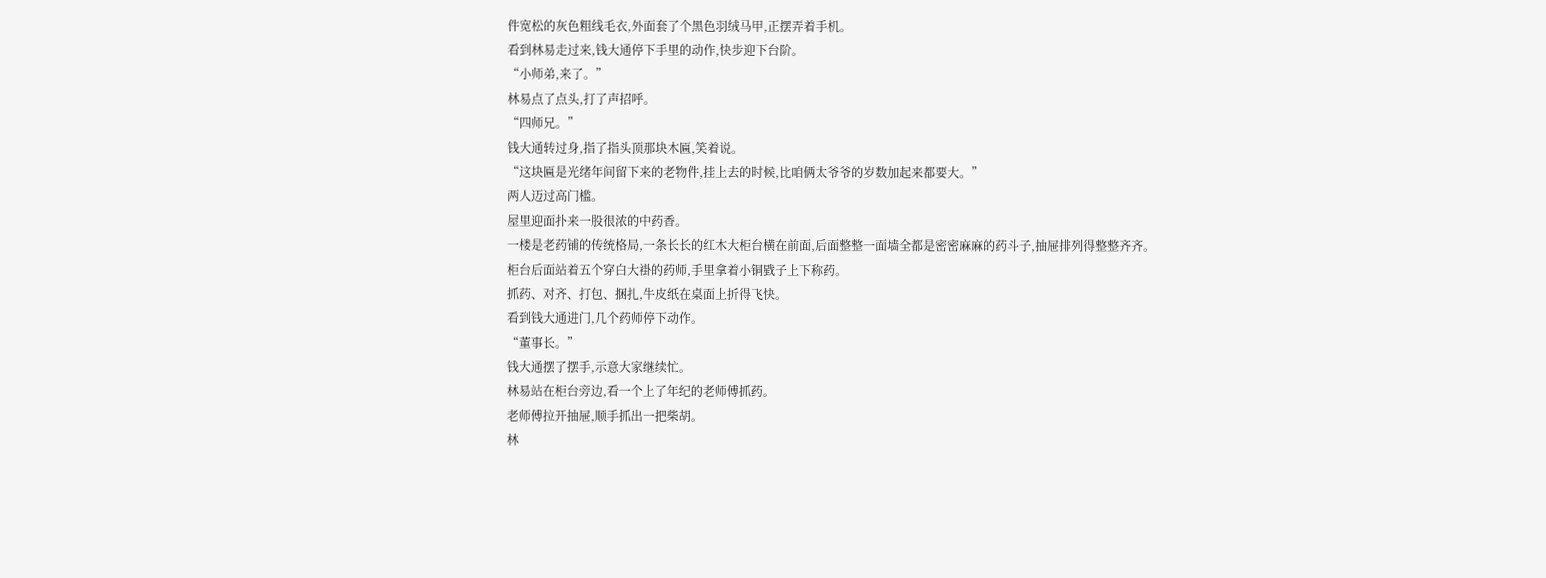件宽松的灰色粗线毛衣,外面套了个黑色羽绒马甲,正摆弄着手机。
看到林易走过来,钱大通停下手里的动作,快步迎下台阶。
“小师弟,来了。”
林易点了点头,打了声招呼。
“四师兄。”
钱大通转过身,指了指头顶那块木匾,笑着说。
“这块匾是光绪年间留下来的老物件,挂上去的时候,比咱俩太爷爷的岁数加起来都要大。”
两人迈过高门槛。
屋里迎面扑来一股很浓的中药香。
一楼是老药铺的传统格局,一条长长的红木大柜台横在前面,后面整整一面墙全都是密密麻麻的药斗子,抽屉排列得整整齐齐。
柜台后面站着五个穿白大褂的药师,手里拿着小铜戥子上下称药。
抓药、对齐、打包、捆扎,牛皮纸在桌面上折得飞快。
看到钱大通进门,几个药师停下动作。
“董事长。”
钱大通摆了摆手,示意大家继续忙。
林易站在柜台旁边,看一个上了年纪的老师傅抓药。
老师傅拉开抽屉,顺手抓出一把柴胡。
林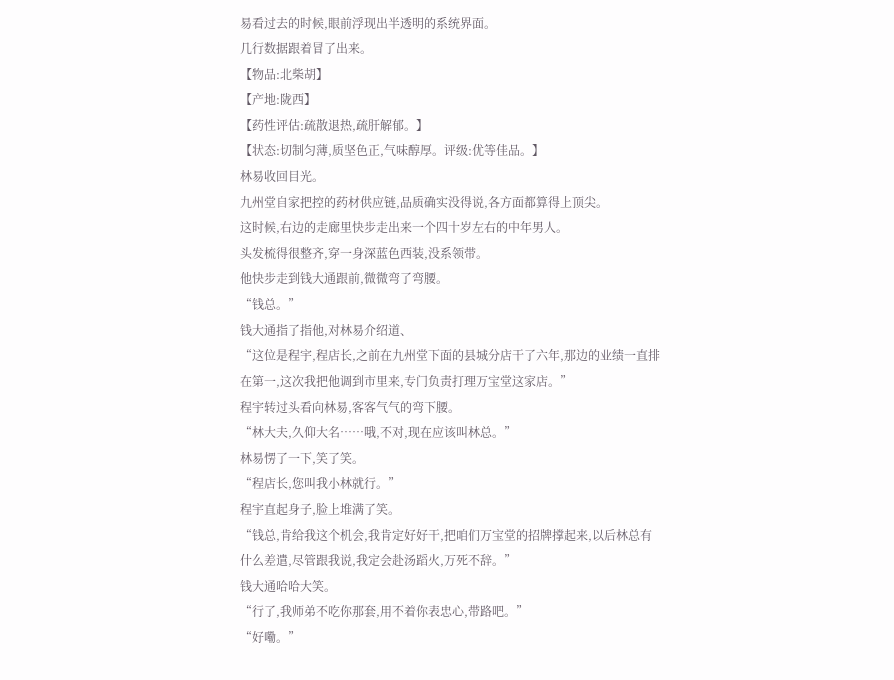易看过去的时候,眼前浮现出半透明的系统界面。
几行数据跟着冒了出来。
【物品:北柴胡】
【产地:陇西】
【药性评估:疏散退热,疏肝解郁。】
【状态:切制匀薄,质坚色正,气味醇厚。评级:优等佳品。】
林易收回目光。
九州堂自家把控的药材供应链,品质确实没得说,各方面都算得上顶尖。
这时候,右边的走廊里快步走出来一个四十岁左右的中年男人。
头发梳得很整齐,穿一身深蓝色西装,没系领带。
他快步走到钱大通跟前,微微弯了弯腰。
“钱总。”
钱大通指了指他,对林易介绍道、
“这位是程宇,程店长,之前在九州堂下面的县城分店干了六年,那边的业绩一直排在第一,这次我把他调到市里来,专门负责打理万宝堂这家店。”
程宇转过头看向林易,客客气气的弯下腰。
“林大夫,久仰大名……哦,不对,现在应该叫林总。”
林易愣了一下,笑了笑。
“程店长,您叫我小林就行。”
程宇直起身子,脸上堆满了笑。
“钱总,肯给我这个机会,我肯定好好干,把咱们万宝堂的招牌撑起来,以后林总有什么差遣,尽管跟我说,我定会赴汤蹈火,万死不辞。”
钱大通哈哈大笑。
“行了,我师弟不吃你那套,用不着你表忠心,带路吧。”
“好嘞。”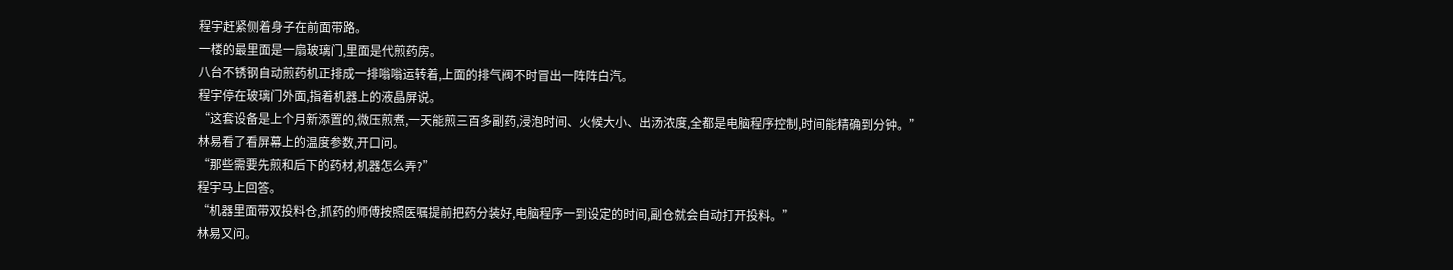程宇赶紧侧着身子在前面带路。
一楼的最里面是一扇玻璃门,里面是代煎药房。
八台不锈钢自动煎药机正排成一排嗡嗡运转着,上面的排气阀不时冒出一阵阵白汽。
程宇停在玻璃门外面,指着机器上的液晶屏说。
“这套设备是上个月新添置的,微压煎煮,一天能煎三百多副药,浸泡时间、火候大小、出汤浓度,全都是电脑程序控制,时间能精确到分钟。”
林易看了看屏幕上的温度参数,开口问。
“那些需要先煎和后下的药材,机器怎么弄?”
程宇马上回答。
“机器里面带双投料仓,抓药的师傅按照医嘱提前把药分装好,电脑程序一到设定的时间,副仓就会自动打开投料。”
林易又问。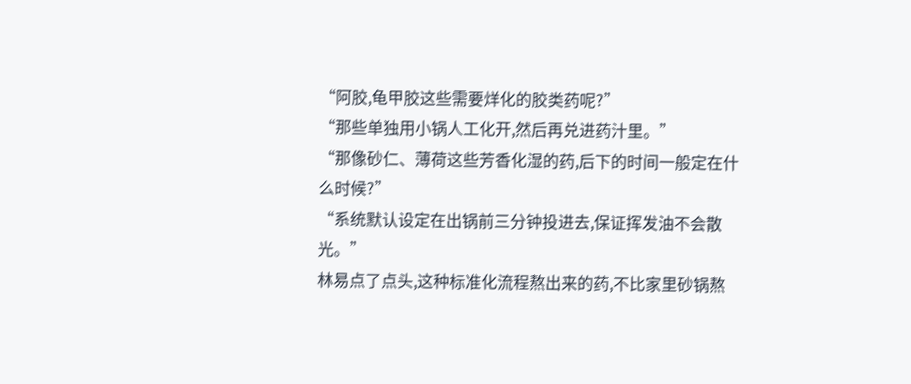“阿胶,龟甲胶这些需要烊化的胶类药呢?”
“那些单独用小锅人工化开,然后再兑进药汁里。”
“那像砂仁、薄荷这些芳香化湿的药,后下的时间一般定在什么时候?”
“系统默认设定在出锅前三分钟投进去,保证挥发油不会散光。”
林易点了点头,这种标准化流程熬出来的药,不比家里砂锅熬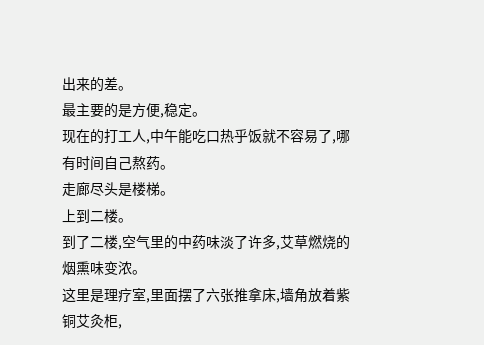出来的差。
最主要的是方便,稳定。
现在的打工人,中午能吃口热乎饭就不容易了,哪有时间自己熬药。
走廊尽头是楼梯。
上到二楼。
到了二楼,空气里的中药味淡了许多,艾草燃烧的烟熏味变浓。
这里是理疗室,里面摆了六张推拿床,墙角放着紫铜艾灸柜,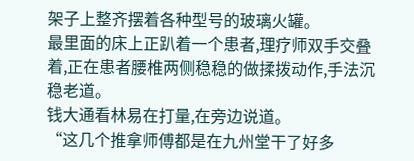架子上整齐摆着各种型号的玻璃火罐。
最里面的床上正趴着一个患者,理疗师双手交叠着,正在患者腰椎两侧稳稳的做揉拨动作,手法沉稳老道。
钱大通看林易在打量,在旁边说道。
“这几个推拿师傅都是在九州堂干了好多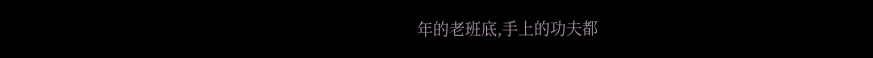年的老班底,手上的功夫都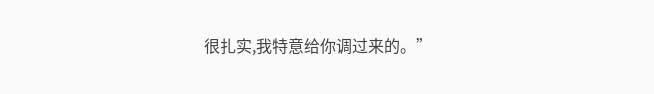很扎实,我特意给你调过来的。”